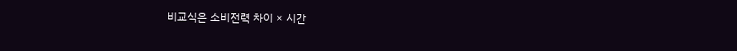비교식은 소비전력 차이 × 시간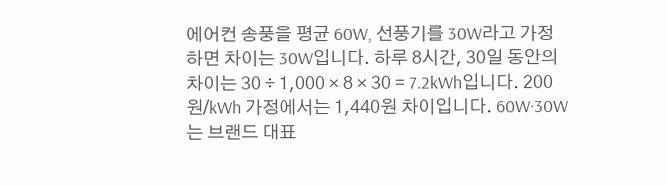에어컨 송풍을 평균 60W, 선풍기를 30W라고 가정하면 차이는 30W입니다. 하루 8시간, 30일 동안의 차이는 30 ÷ 1,000 × 8 × 30 = 7.2kWh입니다. 200원/kWh 가정에서는 1,440원 차이입니다. 60W·30W는 브랜드 대표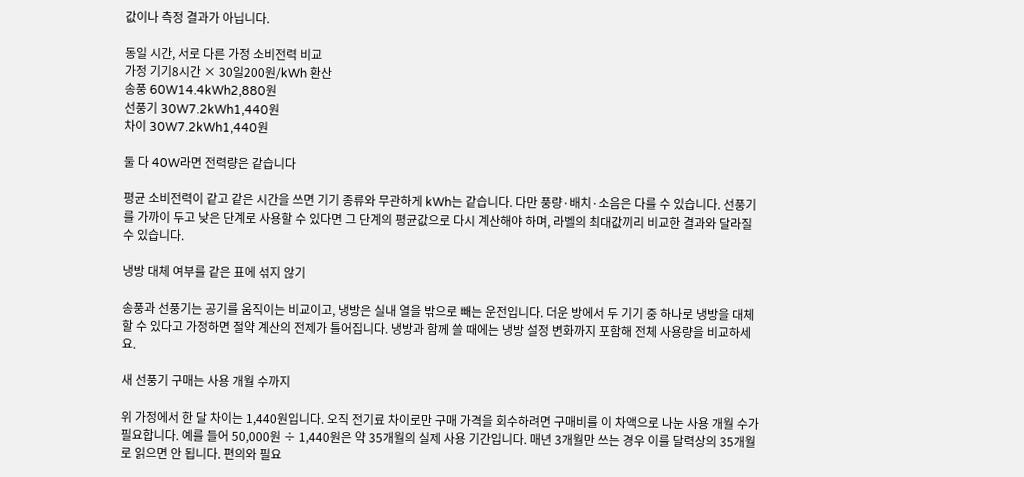값이나 측정 결과가 아닙니다.

동일 시간, 서로 다른 가정 소비전력 비교
가정 기기8시간 × 30일200원/kWh 환산
송풍 60W14.4kWh2,880원
선풍기 30W7.2kWh1,440원
차이 30W7.2kWh1,440원

둘 다 40W라면 전력량은 같습니다

평균 소비전력이 같고 같은 시간을 쓰면 기기 종류와 무관하게 kWh는 같습니다. 다만 풍량·배치·소음은 다를 수 있습니다. 선풍기를 가까이 두고 낮은 단계로 사용할 수 있다면 그 단계의 평균값으로 다시 계산해야 하며, 라벨의 최대값끼리 비교한 결과와 달라질 수 있습니다.

냉방 대체 여부를 같은 표에 섞지 않기

송풍과 선풍기는 공기를 움직이는 비교이고, 냉방은 실내 열을 밖으로 빼는 운전입니다. 더운 방에서 두 기기 중 하나로 냉방을 대체할 수 있다고 가정하면 절약 계산의 전제가 틀어집니다. 냉방과 함께 쓸 때에는 냉방 설정 변화까지 포함해 전체 사용량을 비교하세요.

새 선풍기 구매는 사용 개월 수까지

위 가정에서 한 달 차이는 1,440원입니다. 오직 전기료 차이로만 구매 가격을 회수하려면 구매비를 이 차액으로 나눈 사용 개월 수가 필요합니다. 예를 들어 50,000원 ÷ 1,440원은 약 35개월의 실제 사용 기간입니다. 매년 3개월만 쓰는 경우 이를 달력상의 35개월로 읽으면 안 됩니다. 편의와 필요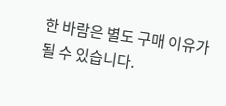한 바람은 별도 구매 이유가 될 수 있습니다.